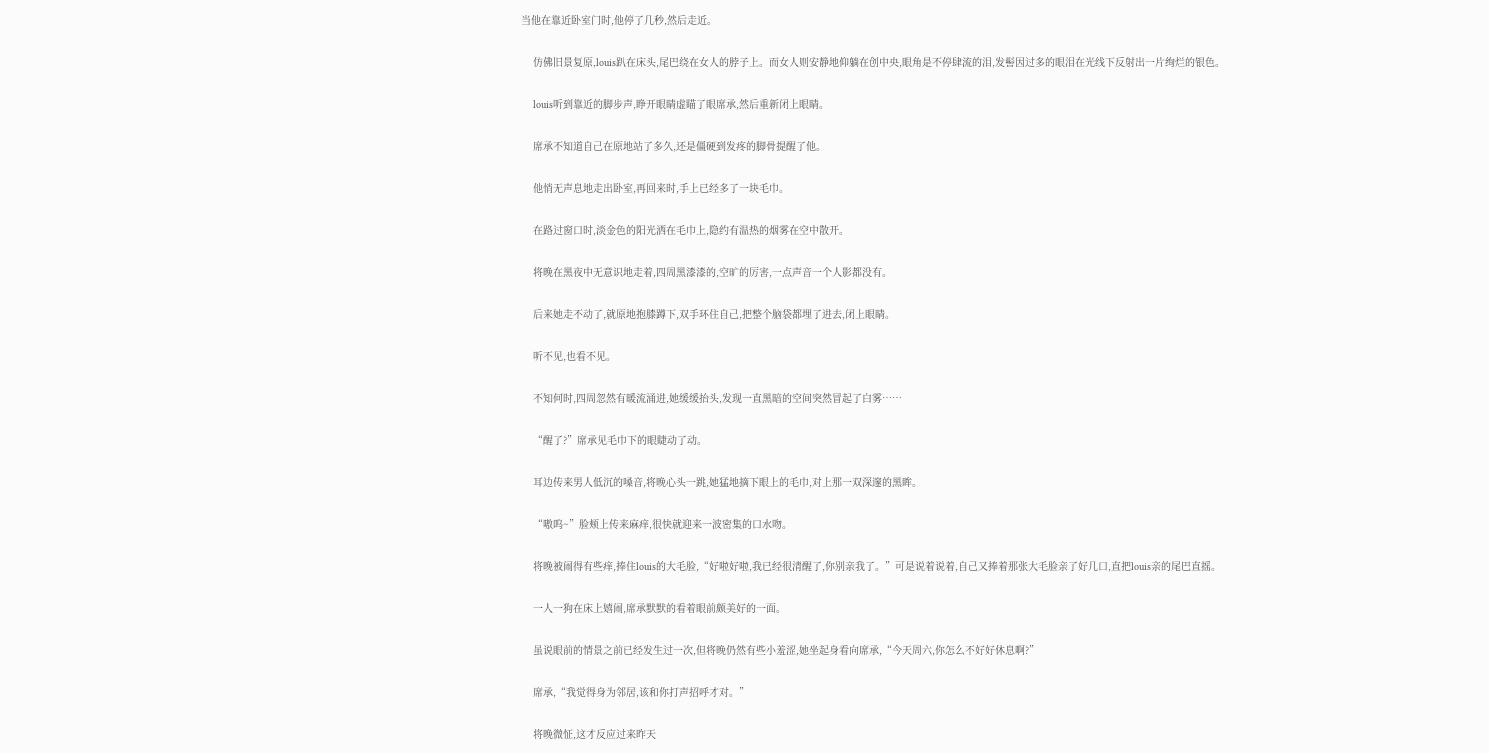当他在靠近卧室门时,他停了几秒,然后走近。

    仿佛旧景复原,louis趴在床头,尾巴绕在女人的脖子上。而女人则安静地仰躺在创中央,眼角是不停肆流的泪,发髻因过多的眼泪在光线下反射出一片绚烂的银色。

    louis听到靠近的脚步声,睁开眼睛虚瞄了眼席承,然后重新闭上眼睛。

    席承不知道自己在原地站了多久,还是僵硬到发疼的脚骨提醒了他。

    他悄无声息地走出卧室,再回来时,手上已经多了一块毛巾。

    在路过窗口时,淡金色的阳光洒在毛巾上,隐约有温热的烟雾在空中散开。

    将晚在黑夜中无意识地走着,四周黑漆漆的,空旷的厉害,一点声音一个人影都没有。

    后来她走不动了,就原地抱膝蹲下,双手环住自己,把整个脑袋都埋了进去,闭上眼睛。

    听不见,也看不见。

    不知何时,四周忽然有暖流涌进,她缓缓抬头,发现一直黑暗的空间突然冒起了白雾……

    “醒了?”席承见毛巾下的眼睫动了动。

    耳边传来男人低沉的嗓音,将晚心头一跳,她猛地摘下眼上的毛巾,对上那一双深邃的黑眸。

    “嗷呜~”脸颊上传来麻痒,很快就迎来一波密集的口水吻。

    将晚被闹得有些痒,捧住louis的大毛脸,“好啦好啦,我已经很清醒了,你别亲我了。”可是说着说着,自己又捧着那张大毛脸亲了好几口,直把louis亲的尾巴直摇。

    一人一狗在床上嬉闹,席承默默的看着眼前颇美好的一面。

    虽说眼前的情景之前已经发生过一次,但将晚仍然有些小羞涩,她坐起身看向席承,“今天周六,你怎么不好好休息啊?”

    席承,“我觉得身为邻居,该和你打声招呼才对。”

    将晚微怔,这才反应过来昨天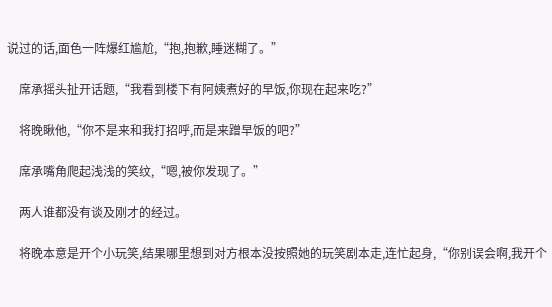说过的话,面色一阵爆红尴尬,“抱,抱歉,睡迷糊了。”

    席承摇头扯开话题,“我看到楼下有阿姨煮好的早饭,你现在起来吃?”

    将晚瞅他,“你不是来和我打招呼,而是来蹭早饭的吧?”

    席承嘴角爬起浅浅的笑纹,“嗯,被你发现了。”

    两人谁都没有谈及刚才的经过。

    将晚本意是开个小玩笑,结果哪里想到对方根本没按照她的玩笑剧本走,连忙起身,“你别误会啊,我开个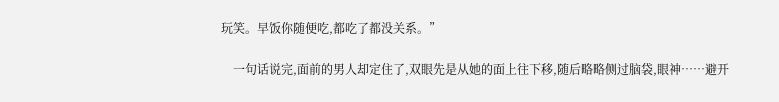玩笑。早饭你随便吃,都吃了都没关系。”

    一句话说完,面前的男人却定住了,双眼先是从她的面上往下移,随后略略侧过脑袋,眼神……避开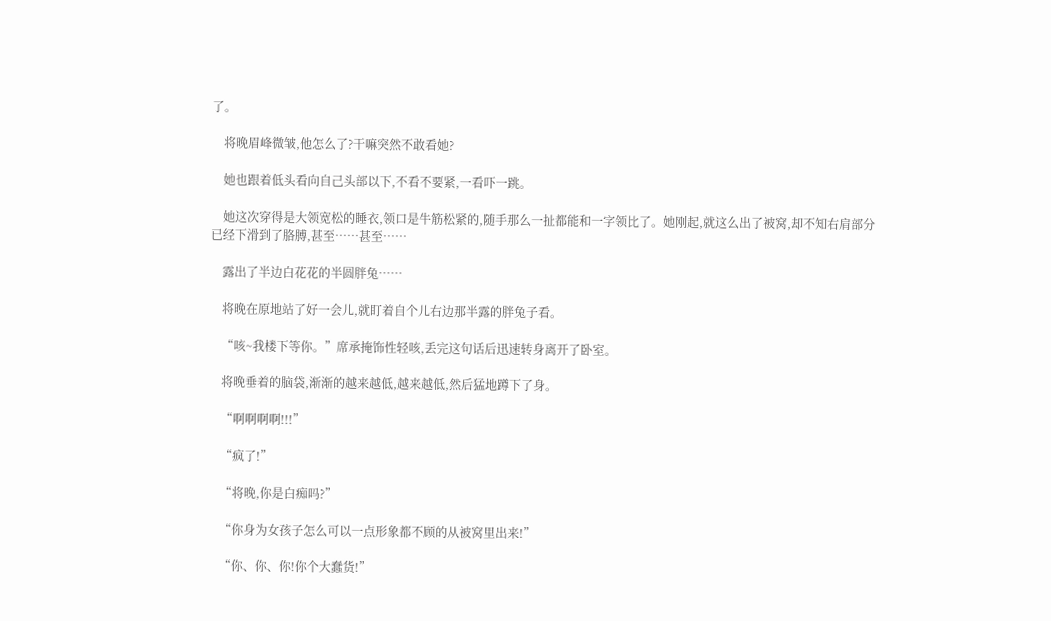了。

    将晚眉峰微皱,他怎么了?干嘛突然不敢看她?

    她也跟着低头看向自己头部以下,不看不要紧,一看吓一跳。

    她这次穿得是大领宽松的睡衣,领口是牛筋松紧的,随手那么一扯都能和一字领比了。她刚起,就这么出了被窝,却不知右肩部分已经下滑到了胳膊,甚至……甚至……

    露出了半边白花花的半圆胖兔……

    将晚在原地站了好一会儿,就盯着自个儿右边那半露的胖兔子看。

    “咳~我楼下等你。”席承掩饰性轻咳,丢完这句话后迅速转身离开了卧室。

    将晚垂着的脑袋,渐渐的越来越低,越来越低,然后猛地蹲下了身。

    “啊啊啊啊!!!”

    “疯了!”

    “将晚,你是白痴吗?”

    “你身为女孩子怎么可以一点形象都不顾的从被窝里出来!”

    “你、你、你!你个大蠢货!”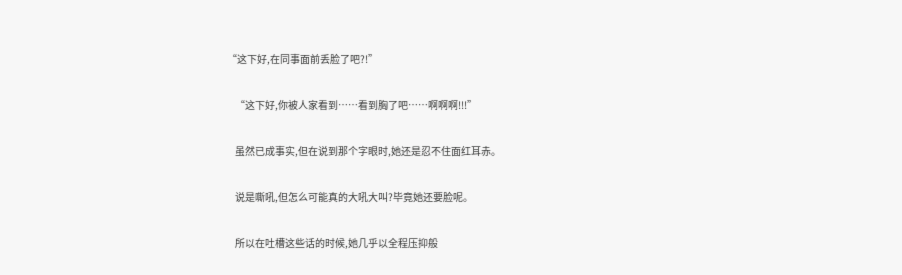“这下好,在同事面前丢脸了吧?!”

    “这下好,你被人家看到……看到胸了吧……啊啊啊!!!”

    虽然已成事实,但在说到那个字眼时,她还是忍不住面红耳赤。

    说是嘶吼,但怎么可能真的大吼大叫?毕竟她还要脸呢。

    所以在吐槽这些话的时候,她几乎以全程压抑般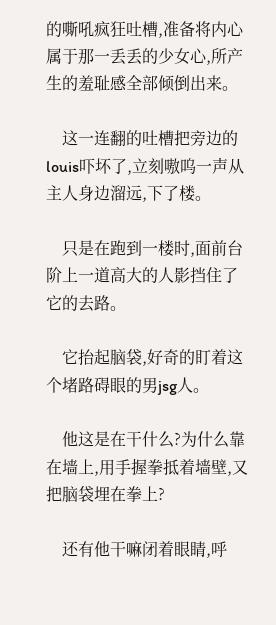的嘶吼疯狂吐槽,准备将内心属于那一丢丢的少女心,所产生的羞耻感全部倾倒出来。

    这一连翻的吐槽把旁边的louis吓坏了,立刻嗷呜一声从主人身边溜远,下了楼。

    只是在跑到一楼时,面前台阶上一道高大的人影挡住了它的去路。

    它抬起脑袋,好奇的盯着这个堵路碍眼的男jsg人。

    他这是在干什么?为什么靠在墙上,用手握拳抵着墙壁,又把脑袋埋在拳上?

    还有他干嘛闭着眼睛,呼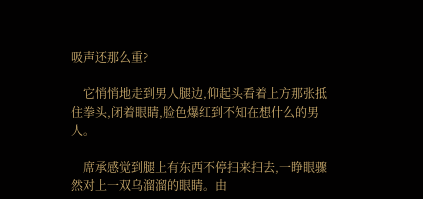吸声还那么重?

    它悄悄地走到男人腿边,仰起头看着上方那张抵住拳头,闭着眼睛,脸色爆红到不知在想什么的男人。

    席承感觉到腿上有东西不停扫来扫去,一睁眼骤然对上一双乌溜溜的眼睛。由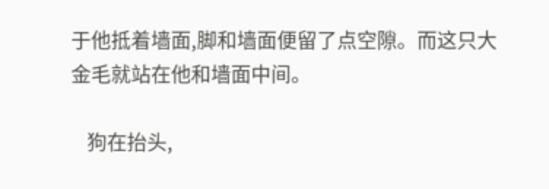于他抵着墙面,脚和墙面便留了点空隙。而这只大金毛就站在他和墙面中间。

    狗在抬头,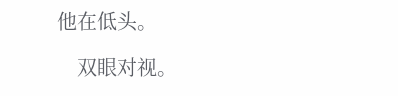他在低头。

    双眼对视。